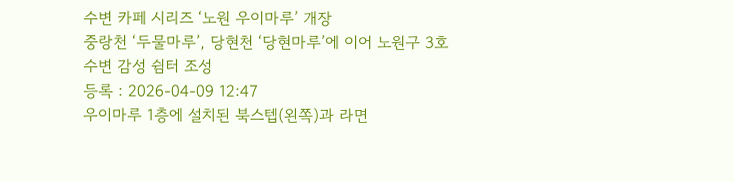수변 카페 시리즈 ‘노원 우이마루’ 개장
중랑천 ‘두물마루’, 당현천 ‘당현마루’에 이어 노원구 3호 수변 감성 쉼터 조성
등록 : 2026-04-09 12:47
우이마루 1층에 설치된 북스텝(왼쪽)과 라면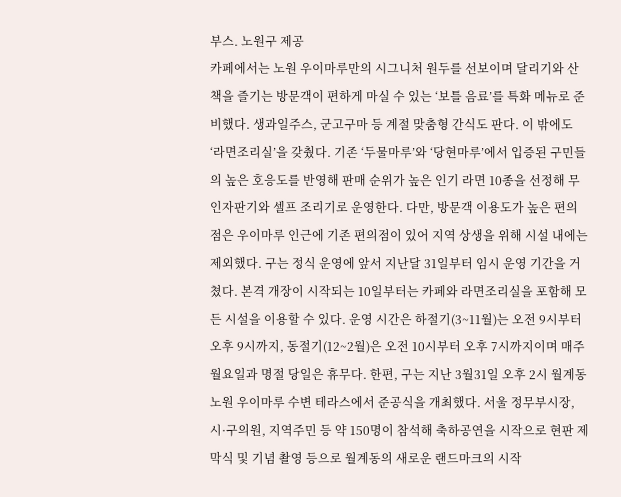부스. 노원구 제공
카페에서는 노원 우이마루만의 시그니처 원두를 선보이며 달리기와 산책을 즐기는 방문객이 편하게 마실 수 있는 ‘보틀 음료’를 특화 메뉴로 준비했다. 생과일주스, 군고구마 등 계절 맞춤형 간식도 판다. 이 밖에도 ‘라면조리실’을 갖췄다. 기존 ‘두물마루’와 ‘당현마루’에서 입증된 구민들의 높은 호응도를 반영해 판매 순위가 높은 인기 라면 10종을 선정해 무인자판기와 셀프 조리기로 운영한다. 다만, 방문객 이용도가 높은 편의점은 우이마루 인근에 기존 편의점이 있어 지역 상생을 위해 시설 내에는 제외했다. 구는 정식 운영에 앞서 지난달 31일부터 임시 운영 기간을 거쳤다. 본격 개장이 시작되는 10일부터는 카페와 라면조리실을 포함해 모든 시설을 이용할 수 있다. 운영 시간은 하절기(3~11월)는 오전 9시부터 오후 9시까지, 동절기(12~2월)은 오전 10시부터 오후 7시까지이며 매주 월요일과 명절 당일은 휴무다. 한편, 구는 지난 3월31일 오후 2시 월계동 노원 우이마루 수변 테라스에서 준공식을 개최했다. 서울 정무부시장, 시·구의원, 지역주민 등 약 150명이 참석해 축하공연을 시작으로 현판 제막식 및 기념 촬영 등으로 월계동의 새로운 랜드마크의 시작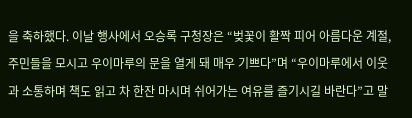을 축하했다. 이날 행사에서 오승록 구청장은 “벚꽃이 활짝 피어 아름다운 계절, 주민들을 모시고 우이마루의 문을 열게 돼 매우 기쁘다”며 “우이마루에서 이웃과 소통하며 책도 읽고 차 한잔 마시며 쉬어가는 여유를 즐기시길 바란다”고 말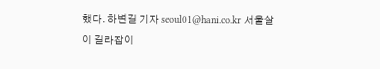했다. 하변길 기자 seoul01@hani.co.kr 서울살이 길라잡이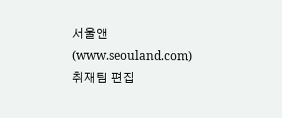서울앤(www.seouland.com) 취재팀 편집